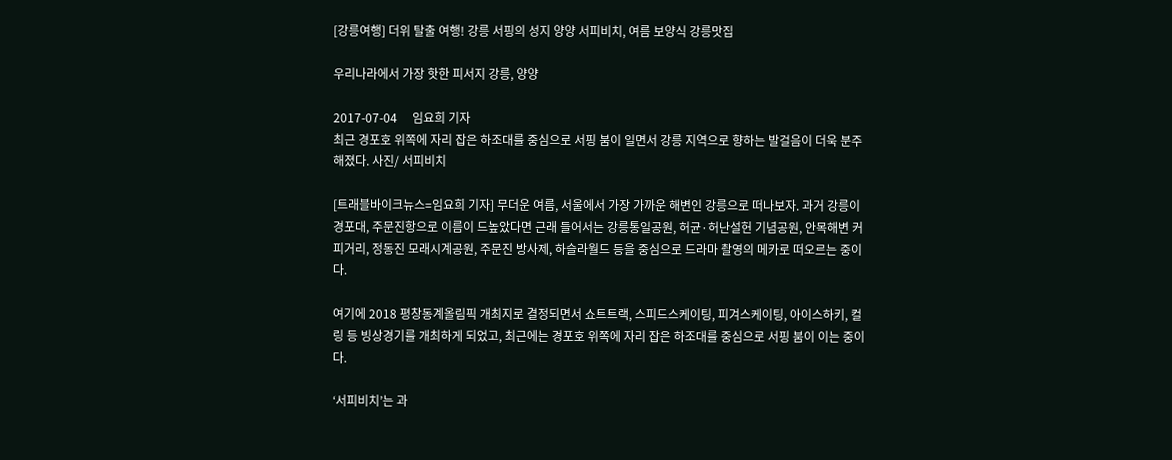[강릉여행] 더위 탈출 여행! 강릉 서핑의 성지 양양 서피비치, 여름 보양식 강릉맛집

우리나라에서 가장 핫한 피서지 강릉, 양양

2017-07-04     임요희 기자
최근 경포호 위쪽에 자리 잡은 하조대를 중심으로 서핑 붐이 일면서 강릉 지역으로 향하는 발걸음이 더욱 분주해졌다. 사진/ 서피비치

[트래블바이크뉴스=임요희 기자] 무더운 여름, 서울에서 가장 가까운 해변인 강릉으로 떠나보자. 과거 강릉이 경포대, 주문진항으로 이름이 드높았다면 근래 들어서는 강릉통일공원, 허균·허난설헌 기념공원, 안목해변 커피거리, 정동진 모래시계공원, 주문진 방사제, 하슬라월드 등을 중심으로 드라마 촬영의 메카로 떠오르는 중이다.

여기에 2018 평창동계올림픽 개최지로 결정되면서 쇼트트랙, 스피드스케이팅, 피겨스케이팅, 아이스하키, 컬링 등 빙상경기를 개최하게 되었고, 최근에는 경포호 위쪽에 자리 잡은 하조대를 중심으로 서핑 붐이 이는 중이다.

‘서피비치’는 과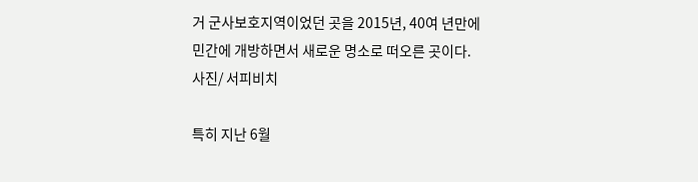거 군사보호지역이었던 곳을 2015년, 40여 년만에 민간에 개방하면서 새로운 명소로 떠오른 곳이다. 사진/ 서피비치

특히 지난 6월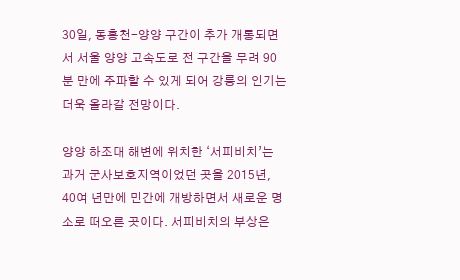30일, 동홍천-양양 구간이 추가 개통되면서 서울 양양 고속도로 전 구간을 무려 90분 만에 주파할 수 있게 되어 강릉의 인기는 더욱 올라갈 전망이다.

양양 하조대 해변에 위치한 ‘서피비치’는 과거 군사보호지역이었던 곳을 2015년, 40여 년만에 민간에 개방하면서 새로운 명소로 떠오른 곳이다. 서피비치의 부상은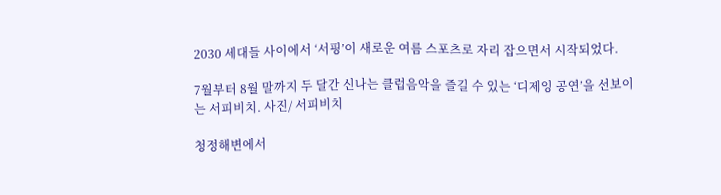2030 세대들 사이에서 ‘서핑’이 새로운 여름 스포츠로 자리 잡으면서 시작되었다.

7월부터 8월 말까지 두 달간 신나는 클럽음악을 즐길 수 있는 ‘디제잉 공연’을 선보이는 서피비치. 사진/ 서피비치

청정해변에서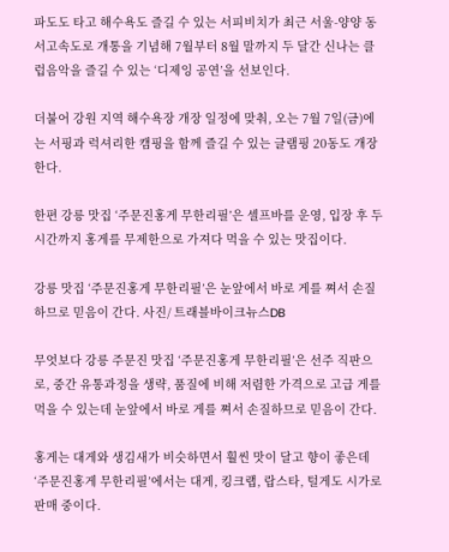파도도 타고 해수욕도 즐길 수 있는 서피비치가 최근 서울-양양 동서고속도로 개통을 기념해 7월부터 8월 말까지 두 달간 신나는 클럽음악을 즐길 수 있는 ‘디제잉 공연’을 선보인다.

더불어 강원 지역 해수욕장 개장 일정에 맞춰, 오는 7월 7일(금)에는 서핑과 럭셔리한 캠핑을 함께 즐길 수 있는 글램핑 20동도 개장한다.

한편 강릉 맛집 ‘주문진홍게 무한리필’은 셀프바를 운영, 입장 후 두 시간까지 홍게를 무제한으로 가져다 먹을 수 있는 맛집이다.

강릉 맛집 ‘주문진홍게 무한리필’은 눈앞에서 바로 게를 쪄서 손질하므로 믿음이 간다. 사진/ 트래블바이크뉴스DB

무엇보다 강릉 주문진 맛집 ‘주문진홍게 무한리필’은 선주 직판으로, 중간 유통과정을 생략, 품질에 비해 저렴한 가격으로 고급 게를 먹을 수 있는데 눈앞에서 바로 게를 쪄서 손질하므로 믿음이 간다.

홍게는 대게와 생김새가 비슷하면서 훨씬 맛이 달고 향이 좋은데 ‘주문진홍게 무한리필’에서는 대게, 킹크랩, 랍스타, 털게도 시가로 판매 중이다.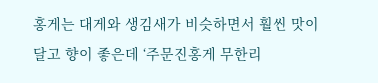홍게는 대게와 생김새가 비슷하면서 훨씬 맛이 달고 향이 좋은데 ‘주문진홍게 무한리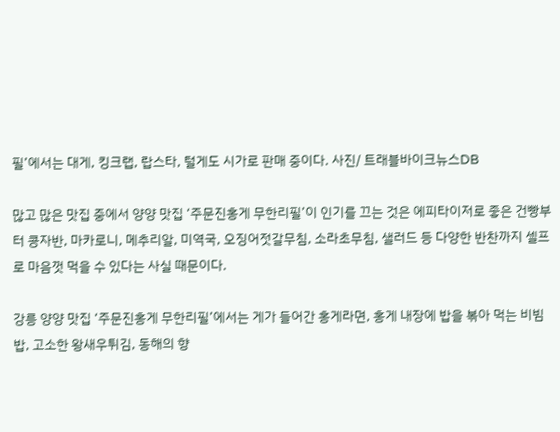필’에서는 대게, 킹크랩, 랍스타, 털게도 시가로 판매 중이다. 사진/ 트래블바이크뉴스DB

많고 많은 맛집 중에서 양양 맛집 ‘주문진홍게 무한리필’이 인기를 끄는 것은 에피타이저로 좋은 건빵부터 콩자반, 마카로니, 메추리알, 미역국, 오징어젓갈무침, 소라초무침, 샐러드 등 다양한 반찬까지 셀프로 마음껏 먹을 수 있다는 사실 때문이다.

강릉 양양 맛집 ‘주문진홍게 무한리필’에서는 게가 들어간 홍게라면, 홍게 내장에 밥을 볶아 먹는 비빔밥, 고소한 왕새우튀김, 동해의 향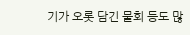기가 오롯 담긴 물회 등도 많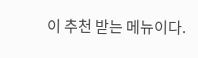이 추천 받는 메뉴이다.